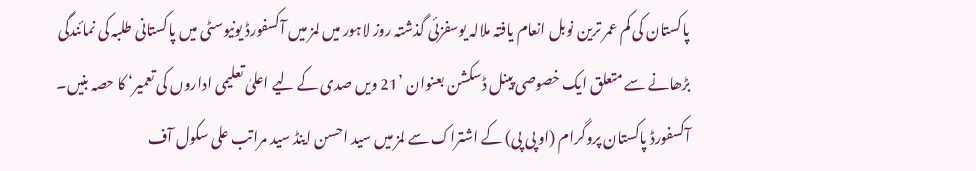پاکستان کی کم عمر ترین نوبل انعام یافتہ ملالہ یوسفزئی گذشتہ روز لاہور میں لمز میں آکسفورڈ یونیوسٹی میں پاکستانی طلبہ کی نمائندگی بڑھانے سے متعلق ایک خصوصی پینل ڈسکشن بعنوان ’21 ویں صدی کے لیے اعلیٰ تعلیمی اداروں کی تعمیر‘ کا حصہ بنیں۔
آکسفورڈ پاکستان پروگرام (او پی پی) کے اشتراک سے لمز میں سید احسن اینڈ سید مراتب علی سکول آف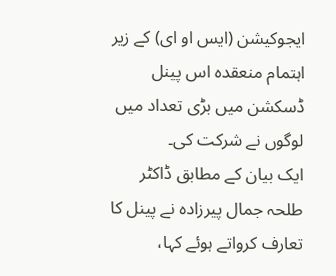ایجوکیشن (ایس او ای) کے زیر اہتمام منعقدہ اس پینل ڈسکشن میں بڑی تعداد میں لوگوں نے شرکت کی۔
ایک بیان کے مطابق ڈاکٹر طلحہ جمال پیرزادہ نے پینل کا تعارف کرواتے ہوئے کہا،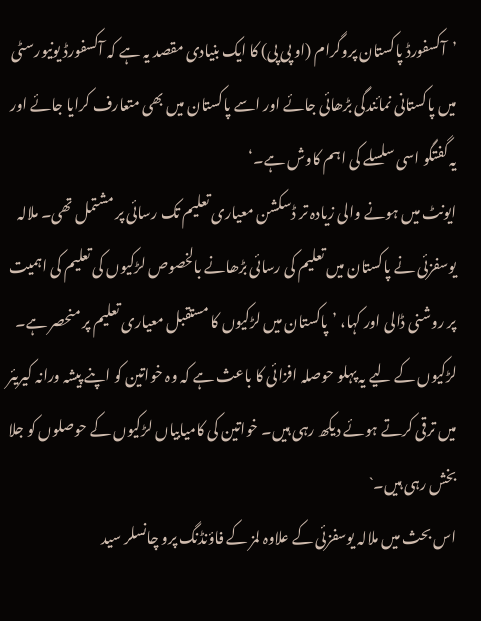’آکسفورڈ پاکستان پروگرام (او پی پی) کا ایک بنیادی مقصد یہ ہے کہ آکسفورڈ یونیورسٹی میں پاکستانی نمائندگی بڑھائی جائے اور اسے پاکستان میں بھی متعارف کرایا جائے اور یہ گفتگو اسی سلسلے کی اہم کاوش ہے۔‘
ایونٹ میں ہونے والی زیادہ تر ڈسکشن معیاری تعلیم تک رسائی پر مشتمل تھی۔ ملالہ یوسفزئی نے پاکستان میں تعلیم کی رسائی بڑھانے بالخصوص لڑکیوں کی تعلیم کی اہمیت پر روشنی ڈالی اور کہا، ’پاکستان میں لڑکیوں کا مستقبل معیاری تعلیم پر منحصر ہے۔ لڑکیوں کے لیے یہ پہلو حوصلہ افزائی کا باعث ہے کہ وہ خواتین کو اپنے پیشہ ورانہ کیریئر میں ترقی کرتے ہوئے دیکھ رہی ہیں۔ خواتین کی کامیابیاں لڑکیوں کے حوصلوں کو جلا بخش رہی ہیں۔`
اس بحث میں ملالہ یوسفزئی کے علاوہ لمز کے فاؤنڈنگ پرو چانسلر سید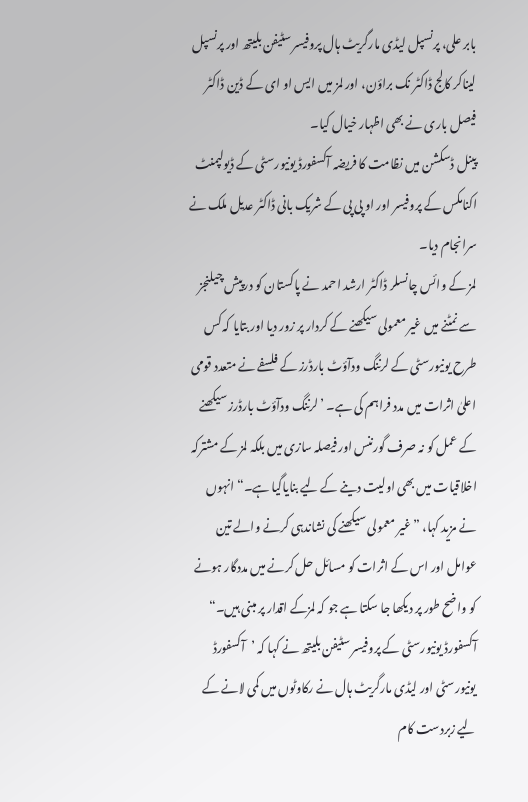بابر علی، پرنسپل لیڈی مارگریٹ ہال پروفیسر سٹیفن بلیتھ اور پرنسپل لیناکر کالج ڈاکٹر نک براؤن، اور لمز میں ایس او ای کے ڈین ڈاکٹر فیصل باری نے بھی اظہار خیال کیا۔
پینل ڈسکشن میں نظامت کا فریضہ آکسفورڈ یونیورسٹی کے ڈیولپمنٹ اکنامکس کے پروفیسر اور او پی پی کے شریک بانی ڈاکٹر عدیل ملک نے سرانجام دیا۔
لمز کے وائس چانسلر ڈاکٹر ارشد احمد نے پاکستان کو درپیش چیلنجز سے نمٹنے میں غیر معمولی سیکھنے کے کردار پر زور دیا اور بتایا کہ کس طرح یونیورسٹی کے لرننگ ودآؤٹ بارڈرز کے فلسفے نے متعدد قومی اعلیٰ اثرات میں مدد فراہم کی ہے۔ ’لرننگ ودآؤٹ بارڈرز سیکھنے کے عمل کو نہ صرف گورننس اور فیصلہ سازی میں بلکہ لمز کے مشترکہ اخلاقیات میں بھی اولیت دینے کے لیے بنایاگیا ہے۔“ انہوں نے مزید کہا، ”غیر معمولی سیکھنے کی نشاندہی کرنے والے تین عوامل اور اس کے اثرات کو مسائل حل کرنے میں مددگار ہونے کو واضح طور پر دیکھا جا سکتا ہے جو کہ لمزکے اقدار پر مبنی ہیں۔“
آکسفورڈ یونیورسٹی کے پروفیسر سٹیفن بلیتھ نے کہا کہ ’آکسفورڈ یونیورسٹی اور لیڈی مارگریٹ ہال نے رکاوٹوں میں کمی لانے کے لیے زبردست کام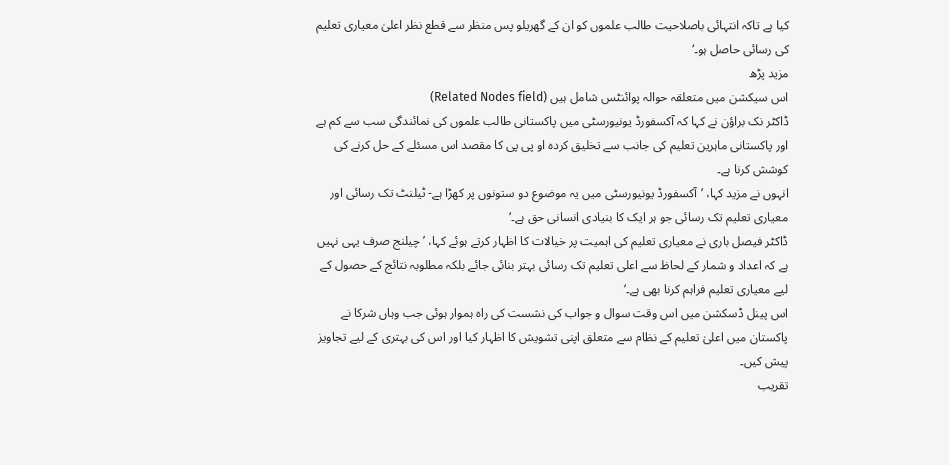کیا ہے تاکہ انتہائی باصلاحیت طالب علموں کو ان کے گھریلو پس منظر سے قطع نظر اعلیٰ معیاری تعلیم کی رسائی حاصل ہو۔‘
مزید پڑھ
اس سیکشن میں متعلقہ حوالہ پوائنٹس شامل ہیں (Related Nodes field)
ڈاکٹر نک براؤن نے کہا کہ آکسفورڈ یونیورسٹی میں پاکستانی طالب علموں کی نمائندگی سب سے کم ہے اور پاکستانی ماہرین تعلیم کی جانب سے تخلیق کردہ او پی پی کا مقصد اس مسئلے کے حل کرنے کی کوشش کرنا ہے۔
انہوں نے مزید کہا، ’آکسفورڈ یونیورسٹی میں یہ موضوع دو ستونوں پر کھڑا ہے- ٹیلنٹ تک رسائی اور معیاری تعلیم تک رسائی جو ہر ایک کا بنیادی انسانی حق ہے۔‘
ڈاکٹر فیصل باری نے معیاری تعلیم کی اہمیت پر خیالات کا اظہار کرتے ہوئے کہا، ’چیلنج صرف یہی نہیں ہے کہ اعداد و شمار کے لحاظ سے اعلی تعلیم تک رسائی بہتر بنائی جائے بلکہ مطلوبہ نتائج کے حصول کے لیے معیاری تعلیم فراہم کرنا بھی ہے۔‘
اس پینل ڈسکشن میں اس وقت سوال و جواب کی نشست کی راہ ہموار ہوئی جب وہاں شرکا نے پاکستان میں اعلیٰ تعلیم کے نظام سے متعلق اپنی تشویش کا اظہار کیا اور اس کی بہتری کے لیے تجاویز پیش کیں۔
تقریب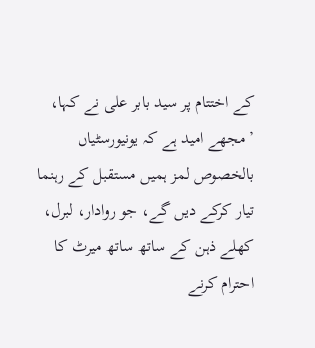کے اختتام پر سید بابر علی نے کہا، ’مجھے امید ہے کہ یونیورسٹیاں بالخصوص لمز ہمیں مستقبل کے رہنما تیار کرکے دیں گے، جو روادار، لبرل، کھلے ذہن کے ساتھ ساتھ میرٹ کا احترام کرنے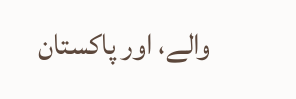والے، اور پاکستان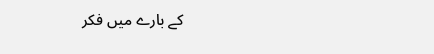کے بارے میں فکر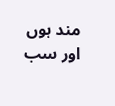مند ہوں اور سب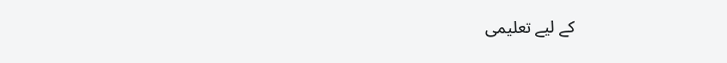کے لیے تعلیمی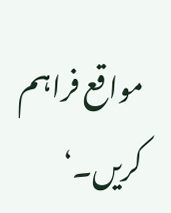مواقع فراہم کریں۔‘